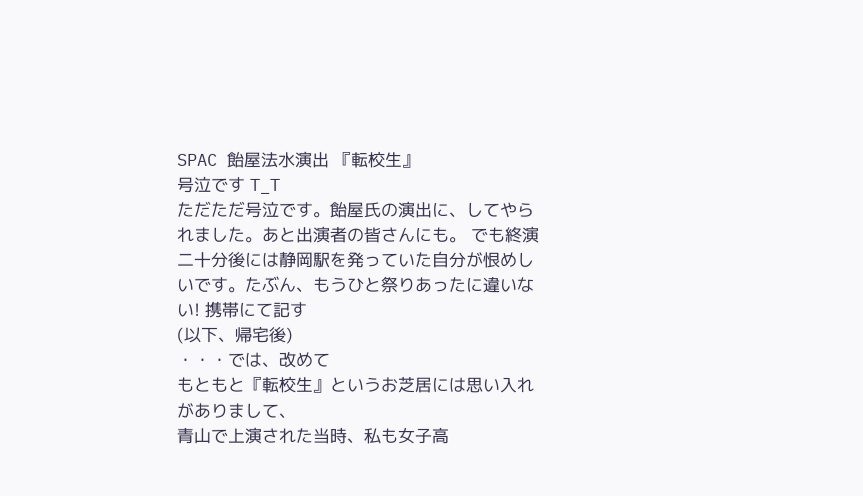SPAC 飴屋法水演出 『転校生』
号泣です T_T
ただただ号泣です。飴屋氏の演出に、してやられました。あと出演者の皆さんにも。 でも終演二十分後には静岡駅を発っていた自分が恨めしいです。たぶん、もうひと祭りあったに違いない! 携帯にて記す
(以下、帰宅後)
・・・では、改めて
もともと『転校生』というお芝居には思い入れがありまして、
青山で上演された当時、私も女子高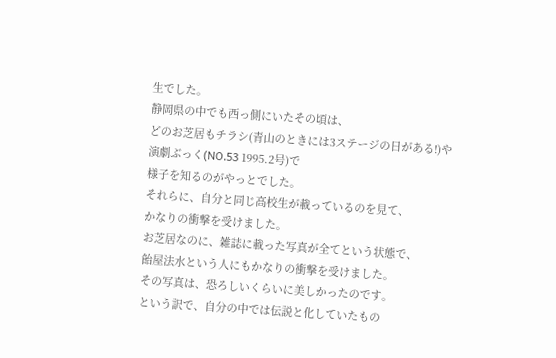生でした。
静岡県の中でも西っ側にいたその頃は、
どのお芝居もチラシ(青山のときには3ステージの日がある!)や
演劇ぶっく(NO.53 1995.2号)で
様子を知るのがやっとでした。
それらに、自分と同じ高校生が載っているのを見て、
かなりの衝撃を受けました。
お芝居なのに、雑誌に載った写真が全てという状態で、
飴屋法水という人にもかなりの衝撃を受けました。
その写真は、恐ろしいくらいに美しかったのです。
という訳で、自分の中では伝説と化していたもの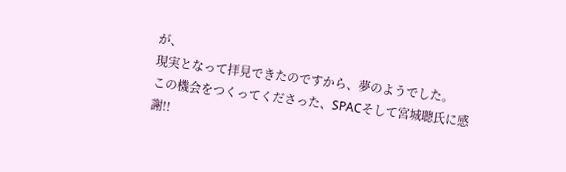が、
現実となって拝見できたのですから、夢のようでした。
この機会をつくってくださった、SPACそして宮城聰氏に感謝!!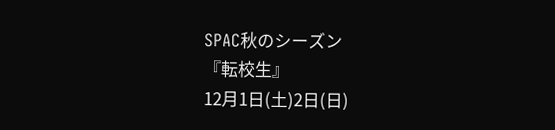SPAC秋のシーズン
『転校生』
12月1日(土)2日(日)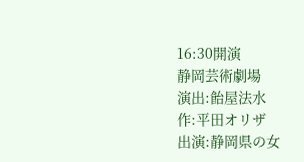16:30開演
静岡芸術劇場
演出:飴屋法水
作:平田オリザ
出演:静岡県の女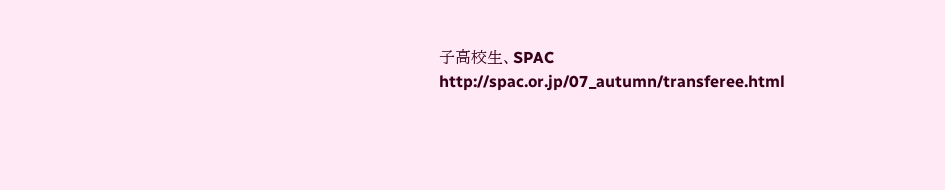子高校生、SPAC
http://spac.or.jp/07_autumn/transferee.html